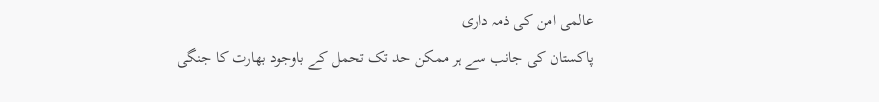عالمی امن کی ذمہ داری
پاکستان کی جانب سے ہر ممکن حد تک تحمل کے باوجود بھارت کا جنگی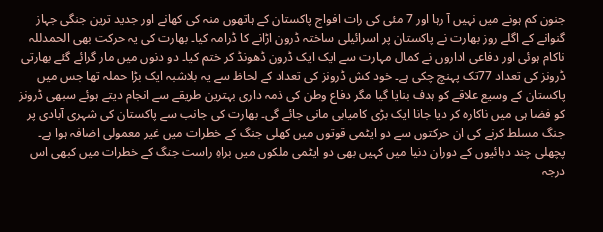جنون کم ہونے میں نہیں آ رہا اور 7 مئی کی رات افواج پاکستان کے ہاتھوں منہ کی کھانے اور جدید ترین جنگی جہاز گنوانے کے اگلے روز بھارت نے پاکستان پر اسرائیلی ساختہ ڈرون اڑانے کا ڈرامہ کیا۔ بھارت کی یہ حرکت بھی الحمدللہ ناکام ہوئی اور دفاعی اداروں نے کمال مہارت سے ایک ایک ڈرون ڈھونڈ کر ختم کیا۔ دو دنوں میں مار گرائے گئے بھارتی ڈرونز کی تعداد 77تک پہنچ چکی ہے۔ خود کش ڈرونز کی تعداد کے لحاظ سے یہ بلاشبہ ایک بڑا حملہ تھا جس میں پاکستان کے وسیع علاقے کو ہدف بنایا گیا مگر دفاع وطن کی ذمہ داری بہترین طریقے سے انجام دیتے ہوئے سبھی ڈرونز کو فضا ہی میں ناکارہ کر دیا جانا ایک بڑی کامیابی مانی جائے گی۔ بھارت کی جانب سے پاکستان کی شہری آبادی پر جنگ مسلط کرنے کی ان حرکتوں سے دو ایٹمی قوتوں میں کھلی جنگ کے خطرات میں غیر معمولی اضافہ ہوا ہے۔ پچھلی چند دہائیوں کے دوران دنیا میں کہیں بھی دو ایٹمی ملکوں میں براہِ راست جنگ کے خطرات میں کبھی اس درجہ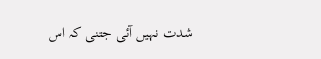شدت نہیں آئی جتنی کہ اس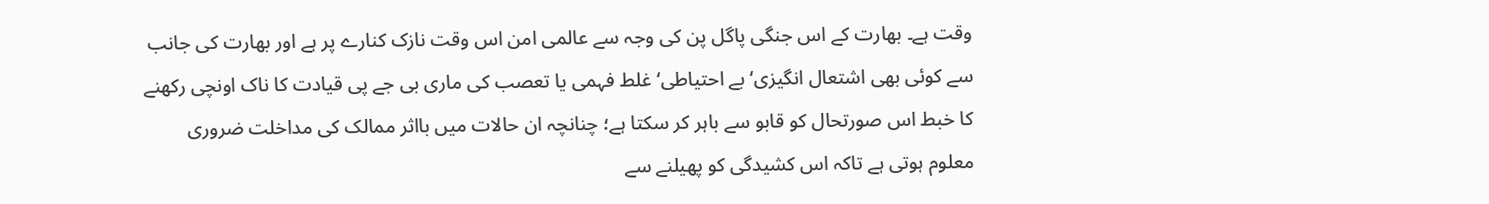وقت ہے۔ بھارت کے اس جنگی پاگل پن کی وجہ سے عالمی امن اس وقت نازک کنارے پر ہے اور بھارت کی جانب سے کوئی بھی اشتعال انگیزی‘ بے احتیاطی‘ غلط فہمی یا تعصب کی ماری بی جے پی قیادت کا ناک اونچی رکھنے کا خبط اس صورتحال کو قابو سے باہر کر سکتا ہے؛ چنانچہ ان حالات میں بااثر ممالک کی مداخلت ضروری معلوم ہوتی ہے تاکہ اس کشیدگی کو پھیلنے سے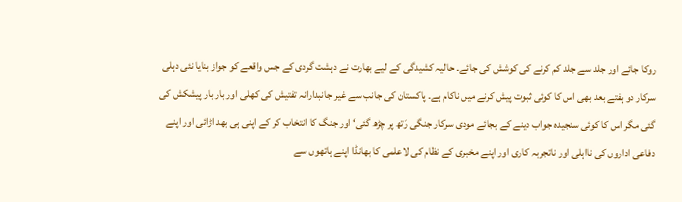روکا جائے اور جلد سے جلد کم کرنے کی کوشش کی جائے۔ حالیہ کشیدگی کے لیے بھارت نے دہشت گردی کے جس واقعے کو جواز بنایا نئی دہلی سرکار دو ہفتے بعد بھی اس کا کوئی ثبوت پیش کرنے میں ناکام ہے۔ پاکستان کی جانب سے غیر جانبدارانہ تفتیش کی کھلی اور بار بار پیشکش کی گئی مگر اس کا کوئی سنجیدہ جواب دینے کے بجائے مودی سرکار جنگی رَتھ پر چڑھ گئی‘ اور جنگ کا انتخاب کر کے اپنی ہی بھد اڑائی اور اپنے دفاعی اداروں کی نااہلی اور ناتجربہ کاری اور اپنے مخبری کے نظام کی لاعلمی کا بھانڈا اپنے ہاتھوں سے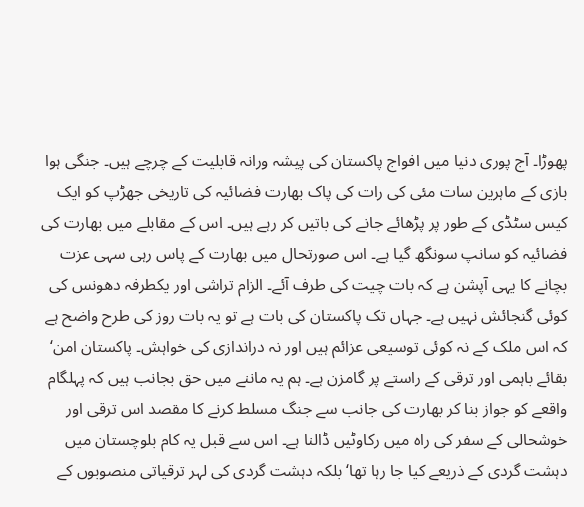پھوڑا۔ آج پوری دنیا میں افواج پاکستان کی پیشہ ورانہ قابلیت کے چرچے ہیں۔ جنگی ہوا بازی کے ماہرین سات مئی کی رات کی پاک بھارت فضائیہ کی تاریخی جھڑپ کو ایک کیس سٹڈی کے طور پر پڑھائے جانے کی باتیں کر رہے ہیں۔ اس کے مقابلے میں بھارت کی فضائیہ کو سانپ سونگھ گیا ہے۔ اس صورتحال میں بھارت کے پاس رہی سہی عزت بچانے کا یہی آپشن ہے کہ بات چیت کی طرف آئے۔ الزام تراشی اور یکطرفہ دھونس کی کوئی گنجائش نہیں ہے۔ جہاں تک پاکستان کی بات ہے تو یہ بات روز کی طرح واضح ہے کہ اس ملک کے نہ کوئی توسیعی عزائم ہیں اور نہ دراندازی کی خواہش۔ پاکستان امن‘ بقائے باہمی اور ترقی کے راستے پر گامزن ہے۔ ہم یہ ماننے میں حق بجانب ہیں کہ پہلگام واقعے کو جواز بنا کر بھارت کی جانب سے جنگ مسلط کرنے کا مقصد اس ترقی اور خوشحالی کے سفر کی راہ میں رکاوٹیں ڈالنا ہے۔ اس سے قبل یہ کام بلوچستان میں دہشت گردی کے ذریعے کیا جا رہا تھا‘ بلکہ دہشت گردی کی لہر ترقیاتی منصوبوں کے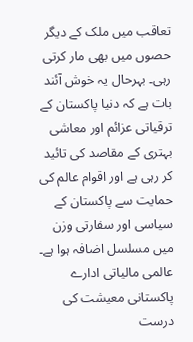تعاقب میں ملک کے دیگر حصوں میں بھی مار کرتی رہی۔ بہرحال یہ خوش آئند بات ہے کہ دنیا پاکستان کے ترقیاتی عزائم اور معاشی بہتری کے مقاصد کی تائید کر رہی ہے اور اقوام عالم کی حمایت سے پاکستان کے سیاسی اور سفارتی وزن میں مسلسل اضافہ ہوا ہے۔ عالمی مالیاتی ادارے پاکستانی معیشت کی درست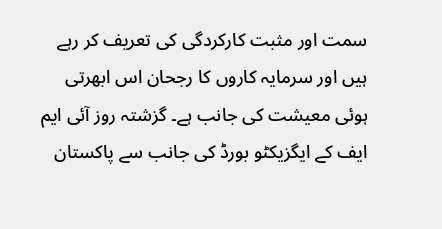سمت اور مثبت کارکردگی کی تعریف کر رہے ہیں اور سرمایہ کاروں کا رجحان اس ابھرتی ہوئی معیشت کی جانب ہے۔ گزشتہ روز آئی ایم ایف کے ایگزیکٹو بورڈ کی جانب سے پاکستان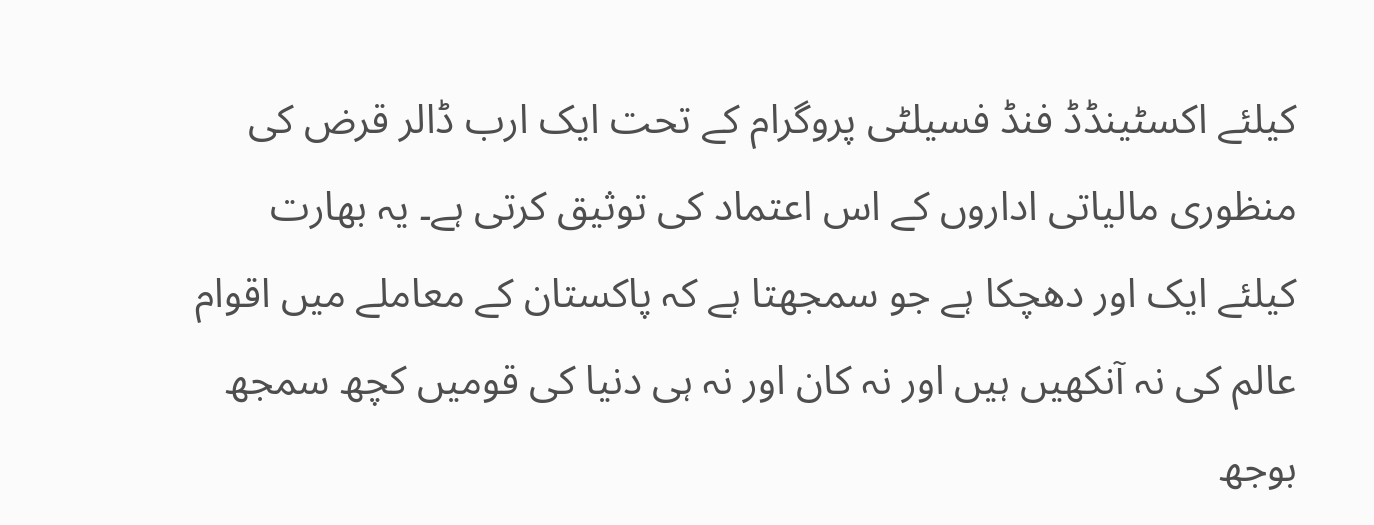کیلئے اکسٹینڈڈ فنڈ فسیلٹی پروگرام کے تحت ایک ارب ڈالر قرض کی منظوری مالیاتی اداروں کے اس اعتماد کی توثیق کرتی ہے۔ یہ بھارت کیلئے ایک اور دھچکا ہے جو سمجھتا ہے کہ پاکستان کے معاملے میں اقوام عالم کی نہ آنکھیں ہیں اور نہ کان اور نہ ہی دنیا کی قومیں کچھ سمجھ بوجھ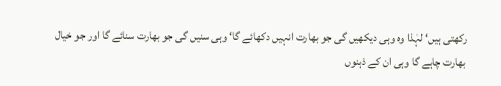رکھتی ہیں‘ لہٰذا وہ وہی دیکھیں گی جو بھارت انہیں دکھائے گا‘ وہی سنیں گی جو بھارت سنائے گا اور جو خیال بھارت چاہے گا وہی ان کے ذہنوں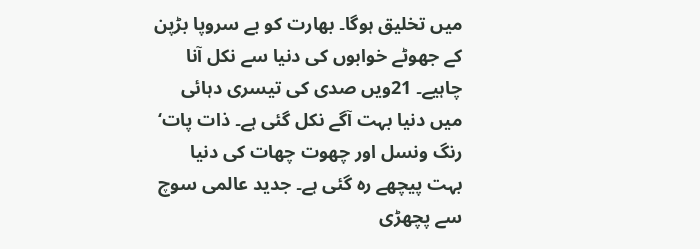میں تخلیق ہوگا۔ بھارت کو بے سروپا بڑپن کے جھوٹے خوابوں کی دنیا سے نکل آنا چاہیے۔ 21ویں صدی کی تیسری دہائی میں دنیا بہت آگے نکل گئی ہے۔ ذات پات‘ رنگ ونسل اور چھوت چھات کی دنیا بہت پیچھے رہ گئی ہے۔ جدید عالمی سوچ سے پچھڑی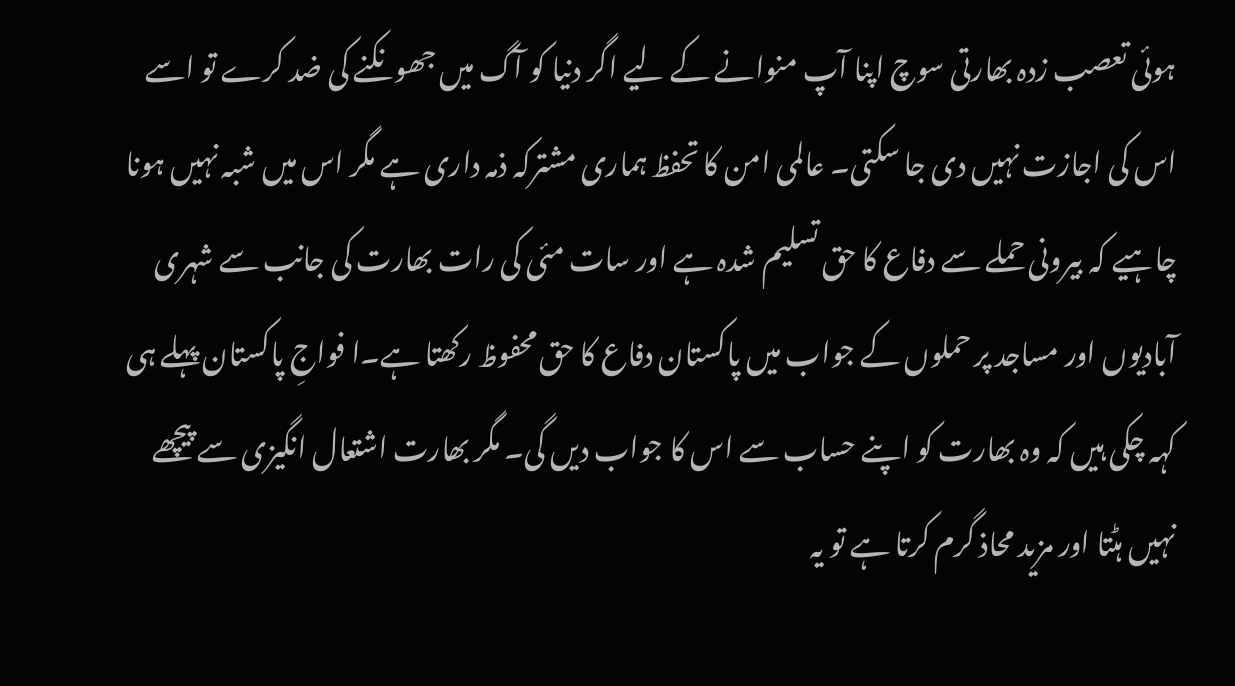ہوئی تعصب زدہ بھارتی سوچ اپنا آپ منوانے کے لیے اگر دنیا کو آگ میں جھونکنے کی ضد کرے تو اسے اس کی اجازت نہیں دی جا سکتی۔ عالمی امن کا تحفظ ہماری مشترکہ ذمہ داری ہے مگر اس میں شبہ نہیں ہونا چاہیے کہ بیرونی حملے سے دفاع کا حق تسلیم شدہ ہے اور سات مئی کی رات بھارت کی جانب سے شہری آبادیوں اور مساجد پر حملوں کے جواب میں پاکستان دفاع کا حق محفوظ رکھتا ہے۔ا فواجِ پاکستان پہلے ہی کہہ چکی ہیں کہ وہ بھارت کو اپنے حساب سے اس کا جواب دیں گی۔ مگر بھارت اشتعال انگیزی سے پیچھے نہیں ہٹتا اور مزید محاذ گرم کرتا ہے تو یہ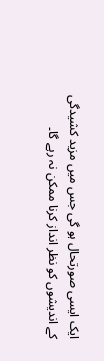ایک ایسی صورتحال ہو گی جس میں مزید کشیدگی کے اندیشوں کو نظر انداز کرنا ممکن نہ رہے گا۔